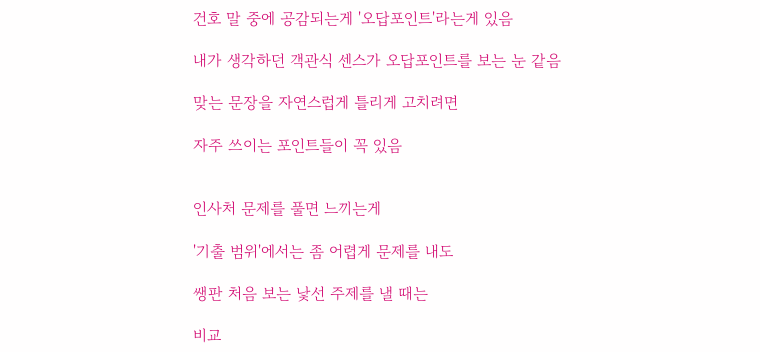건호 말 중에 공감되는게 '오답포인트'라는게 있음

내가 생각하던 객관식 센스가 오답포인트를 보는 눈 같음

맞는 문장을 자연스럽게 틀리게 고치려면

자주 쓰이는 포인트들이 꼭 있음


인사처 문제를 풀면 느끼는게

'기출 범위'에서는 좀 어렵게 문제를 내도

쌩판 처음 보는 낯선 주제를 낼 때는

비교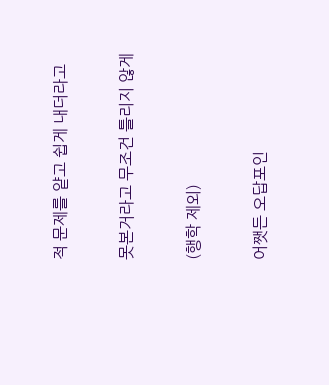적 문제를 얕고 쉽게 내더라고

못본거라고 무조건 틀리지 않게

(행학 제외)

어쨋든 오답포인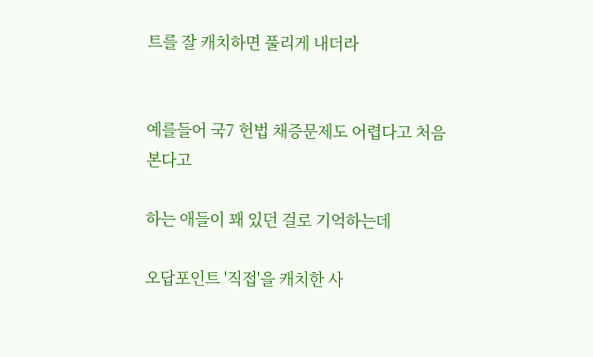트를 잘 캐치하면 풀리게 내더라


예를들어 국7 헌법 채증문제도 어렵다고 처음본다고

하는 애들이 꽤 있던 걸로 기억하는데

오답포인트 '직접'을 캐치한 사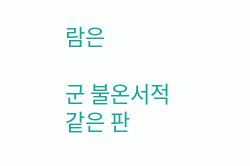람은

군 불온서적 같은 판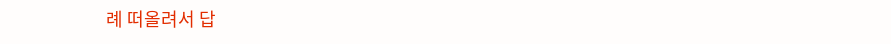례 떠올려서 답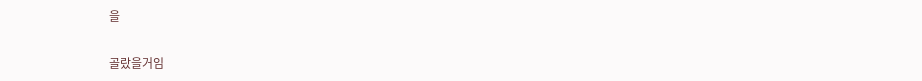을

골랐을거임